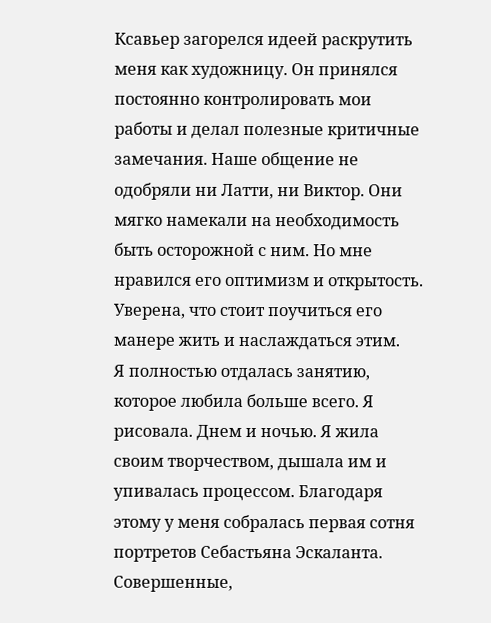Ксавьер загорелся идеей раскрутить меня как художницу. Он принялся постоянно контролировать мои работы и делал полезные критичные замечания. Наше общение не одобряли ни Латти, ни Виктор. Они мягко намекали на необходимость быть осторожной с ним. Но мне нравился его оптимизм и открытость. Уверена, что стоит поучиться его манере жить и наслаждаться этим.
Я полностью отдалась занятию, которое любила больше всего. Я рисовала. Днем и ночью. Я жила своим творчеством, дышала им и упивалась процессом. Благодаря этому у меня собралась первая сотня портретов Себастьяна Эскаланта. Совершенные,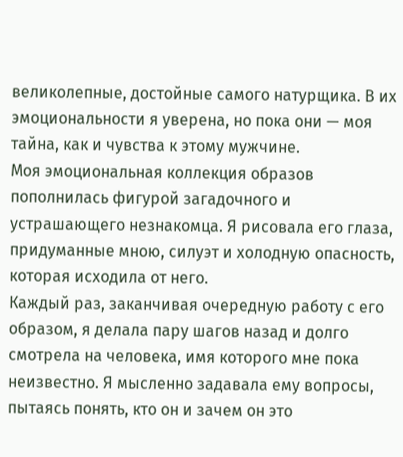великолепные, достойные самого натурщика. В их эмоциональности я уверена, но пока они — моя тайна, как и чувства к этому мужчине.
Моя эмоциональная коллекция образов пополнилась фигурой загадочного и устрашающего незнакомца. Я рисовала его глаза, придуманные мною, силуэт и холодную опасность, которая исходила от него.
Каждый раз, заканчивая очередную работу с его образом, я делала пару шагов назад и долго смотрела на человека, имя которого мне пока неизвестно. Я мысленно задавала ему вопросы, пытаясь понять, кто он и зачем он это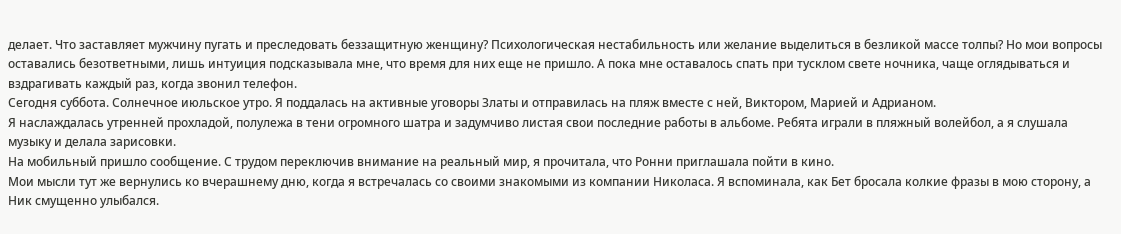делает. Что заставляет мужчину пугать и преследовать беззащитную женщину? Психологическая нестабильность или желание выделиться в безликой массе толпы? Но мои вопросы оставались безответными, лишь интуиция подсказывала мне, что время для них еще не пришло. А пока мне оставалось спать при тусклом свете ночника, чаще оглядываться и вздрагивать каждый раз, когда звонил телефон.
Сегодня суббота. Солнечное июльское утро. Я поддалась на активные уговоры Златы и отправилась на пляж вместе с ней, Виктором, Марией и Адрианом.
Я наслаждалась утренней прохладой, полулежа в тени огромного шатра и задумчиво листая свои последние работы в альбоме. Ребята играли в пляжный волейбол, а я слушала музыку и делала зарисовки.
На мобильный пришло сообщение. С трудом переключив внимание на реальный мир, я прочитала, что Ронни приглашала пойти в кино.
Мои мысли тут же вернулись ко вчерашнему дню, когда я встречалась со своими знакомыми из компании Николаса. Я вспоминала, как Бет бросала колкие фразы в мою сторону, а Ник смущенно улыбался.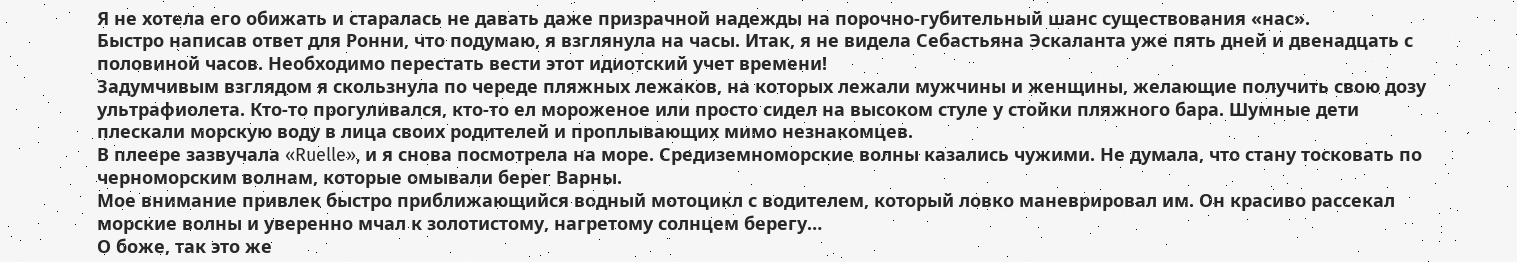Я не хотела его обижать и старалась не давать даже призрачной надежды на порочно-губительный шанс существования «нас».
Быстро написав ответ для Ронни, что подумаю, я взглянула на часы. Итак, я не видела Себастьяна Эскаланта уже пять дней и двенадцать с половиной часов. Необходимо перестать вести этот идиотский учет времени!
Задумчивым взглядом я скользнула по череде пляжных лежаков, на которых лежали мужчины и женщины, желающие получить свою дозу ультрафиолета. Кто-то прогуливался, кто-то ел мороженое или просто сидел на высоком стуле у стойки пляжного бара. Шумные дети плескали морскую воду в лица своих родителей и проплывающих мимо незнакомцев.
В плеере зазвучала «Ruelle», и я снова посмотрела на море. Средиземноморские волны казались чужими. Не думала, что стану тосковать по черноморским волнам, которые омывали берег Варны.
Мое внимание привлек быстро приближающийся водный мотоцикл с водителем, который ловко маневрировал им. Он красиво рассекал морские волны и уверенно мчал к золотистому, нагретому солнцем берегу…
О боже, так это же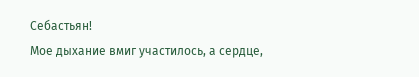Себастьян!
Мое дыхание вмиг участилось, а сердце,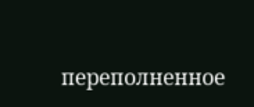переполненное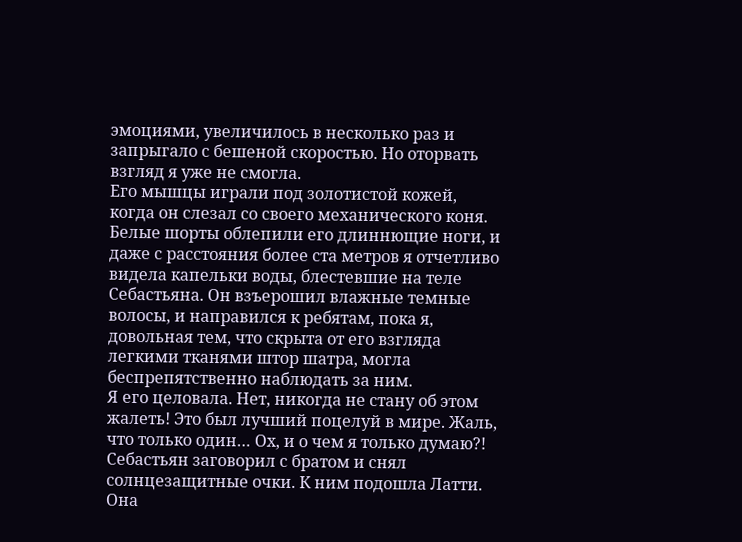эмоциями, увеличилось в несколько раз и запрыгало с бешеной скоростью. Но оторвать взгляд я уже не смогла.
Его мышцы играли под золотистой кожей, когда он слезал со своего механического коня. Белые шорты облепили его длиннющие ноги, и даже с расстояния более ста метров я отчетливо видела капельки воды, блестевшие на теле Себастьяна. Он взъерошил влажные темные волосы, и направился к ребятам, пока я, довольная тем, что скрыта от его взгляда легкими тканями штор шатра, могла беспрепятственно наблюдать за ним.
Я его целовала. Нет, никогда не стану об этом жалеть! Это был лучший поцелуй в мире. Жаль, что только один… Ох, и о чем я только думаю?!
Себастьян заговорил с братом и снял солнцезащитные очки. К ним подошла Латти. Она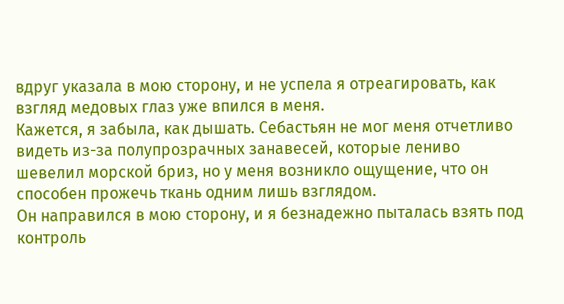вдруг указала в мою сторону, и не успела я отреагировать, как взгляд медовых глаз уже впился в меня.
Кажется, я забыла, как дышать. Себастьян не мог меня отчетливо видеть из-за полупрозрачных занавесей, которые лениво шевелил морской бриз, но у меня возникло ощущение, что он способен прожечь ткань одним лишь взглядом.
Он направился в мою сторону, и я безнадежно пыталась взять под контроль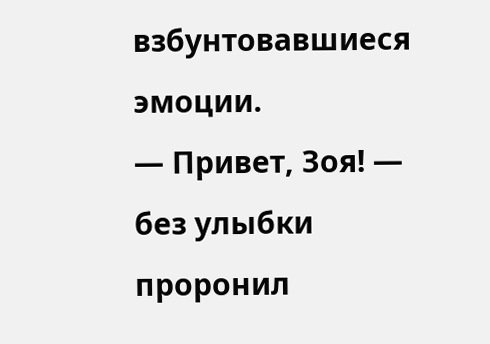взбунтовавшиеся эмоции.
— Привет, Зоя! — без улыбки проронил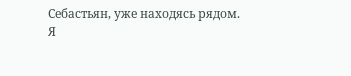Себастьян, уже находясь рядом.
Я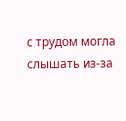с трудом могла слышать из-за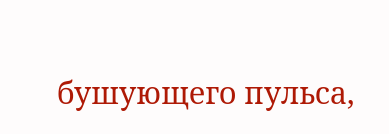бушующего пульса,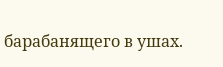барабанящего в ушах.